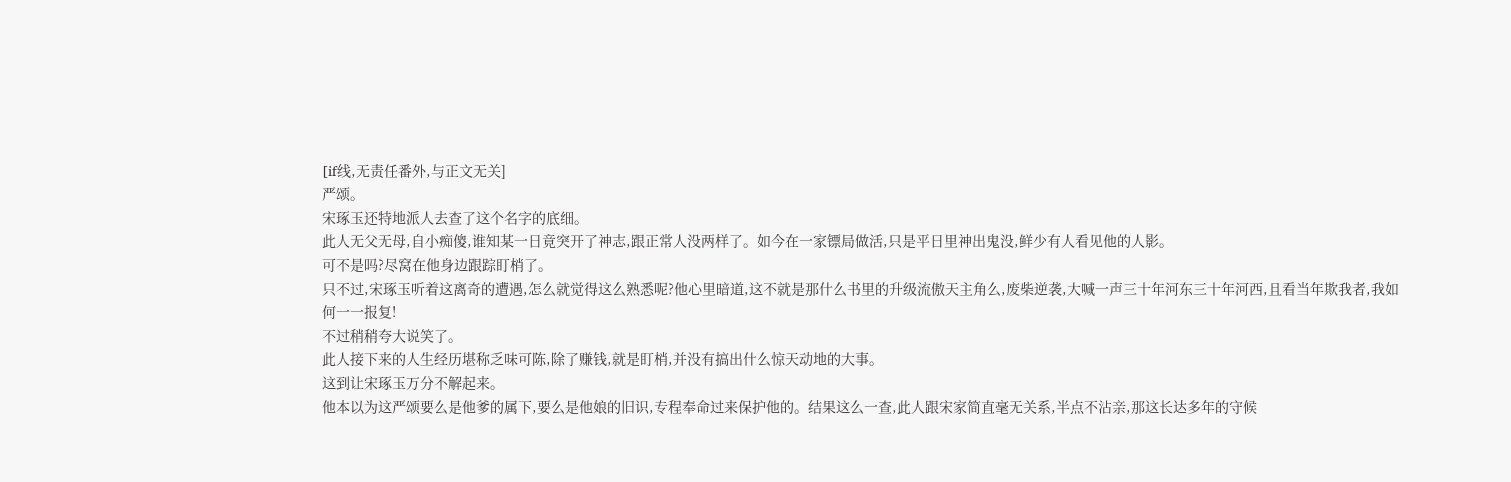[if线,无责任番外,与正文无关]
严颂。
宋琢玉还特地派人去查了这个名字的底细。
此人无父无母,自小痴傻,谁知某一日竟突开了神志,跟正常人没两样了。如今在一家镖局做活,只是平日里神出鬼没,鲜少有人看见他的人影。
可不是吗?尽窝在他身边跟踪盯梢了。
只不过,宋琢玉听着这离奇的遭遇,怎么就觉得这么熟悉呢?他心里暗道,这不就是那什么书里的升级流傲天主角么,废柴逆袭,大喊一声三十年河东三十年河西,且看当年欺我者,我如何一一报复!
不过稍稍夸大说笑了。
此人接下来的人生经历堪称乏味可陈,除了赚钱,就是盯梢,并没有搞出什么惊天动地的大事。
这到让宋琢玉万分不解起来。
他本以为这严颂要么是他爹的属下,要么是他娘的旧识,专程奉命过来保护他的。结果这么一查,此人跟宋家简直毫无关系,半点不沾亲,那这长达多年的守候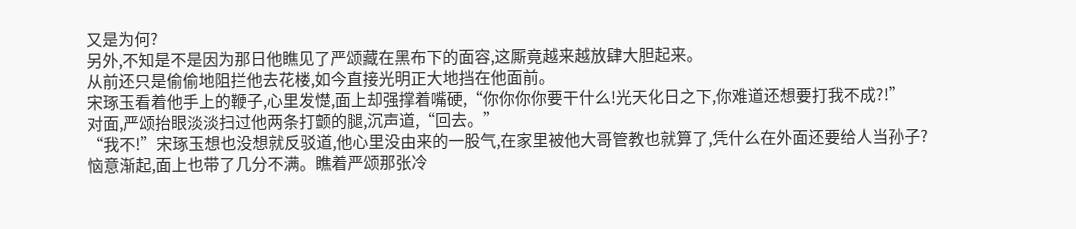又是为何?
另外,不知是不是因为那日他瞧见了严颂藏在黑布下的面容,这厮竟越来越放肆大胆起来。
从前还只是偷偷地阻拦他去花楼,如今直接光明正大地挡在他面前。
宋琢玉看着他手上的鞭子,心里发憷,面上却强撑着嘴硬,“你你你你要干什么!光天化日之下,你难道还想要打我不成?!”
对面,严颂抬眼淡淡扫过他两条打颤的腿,沉声道,“回去。”
“我不!”宋琢玉想也没想就反驳道,他心里没由来的一股气,在家里被他大哥管教也就算了,凭什么在外面还要给人当孙子?
恼意渐起,面上也带了几分不满。瞧着严颂那张冷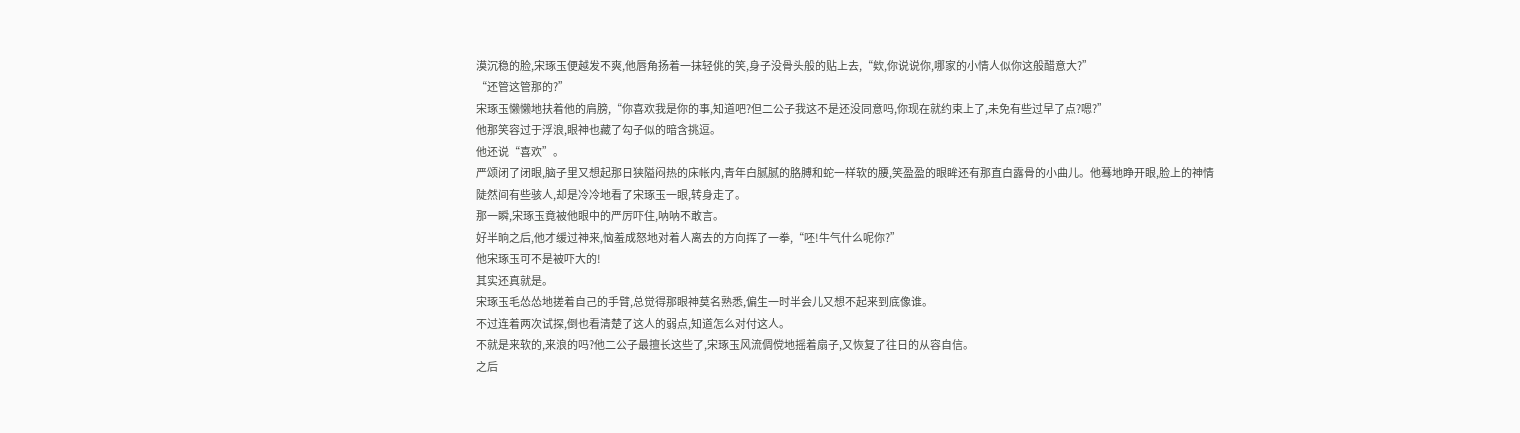漠沉稳的脸,宋琢玉便越发不爽,他唇角扬着一抹轻佻的笑,身子没骨头般的贴上去,“欸,你说说你,哪家的小情人似你这般醋意大?”
“还管这管那的?”
宋琢玉懒懒地扶着他的肩膀,“你喜欢我是你的事,知道吧?但二公子我这不是还没同意吗,你现在就约束上了,未免有些过早了点?嗯?”
他那笑容过于浮浪,眼神也藏了勾子似的暗含挑逗。
他还说“喜欢”。
严颂闭了闭眼,脑子里又想起那日狭隘闷热的床帐内,青年白腻腻的胳膊和蛇一样软的腰,笑盈盈的眼眸还有那直白露骨的小曲儿。他蓦地睁开眼,脸上的神情陡然间有些骇人,却是冷冷地看了宋琢玉一眼,转身走了。
那一瞬,宋琢玉竟被他眼中的严厉吓住,呐呐不敢言。
好半晌之后,他才缓过神来,恼羞成怒地对着人离去的方向挥了一拳,“呸!牛气什么呢你?”
他宋琢玉可不是被吓大的!
其实还真就是。
宋琢玉毛怂怂地搓着自己的手臂,总觉得那眼神莫名熟悉,偏生一时半会儿又想不起来到底像谁。
不过连着两次试探,倒也看清楚了这人的弱点,知道怎么对付这人。
不就是来软的,来浪的吗?他二公子最擅长这些了,宋琢玉风流倜傥地摇着扇子,又恢复了往日的从容自信。
之后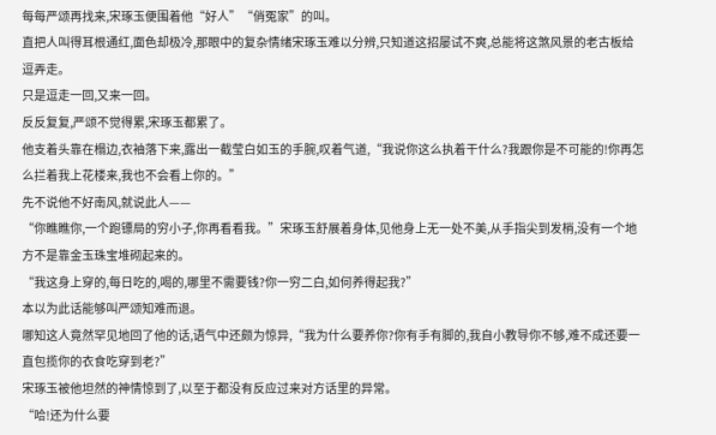每每严颂再找来,宋琢玉便围着他“好人”“俏冤家”的叫。
直把人叫得耳根通红,面色却极冷,那眼中的复杂情绪宋琢玉难以分辨,只知道这招屡试不爽,总能将这煞风景的老古板给逗弄走。
只是逗走一回,又来一回。
反反复复,严颂不觉得累,宋琢玉都累了。
他支着头靠在榻边,衣袖落下来,露出一截莹白如玉的手腕,叹着气道,“我说你这么执着干什么?我跟你是不可能的!你再怎么拦着我上花楼来,我也不会看上你的。”
先不说他不好南风,就说此人——
“你瞧瞧你,一个跑镖局的穷小子,你再看看我。”宋琢玉舒展着身体,见他身上无一处不美,从手指尖到发梢,没有一个地方不是靠金玉珠宝堆砌起来的。
“我这身上穿的,每日吃的,喝的,哪里不需要钱?你一穷二白,如何养得起我?”
本以为此话能够叫严颂知难而退。
哪知这人竟然罕见地回了他的话,语气中还颇为惊异,“我为什么要养你?你有手有脚的,我自小教导你不够,难不成还要一直包揽你的衣食吃穿到老?”
宋琢玉被他坦然的神情惊到了,以至于都没有反应过来对方话里的异常。
“哈!还为什么要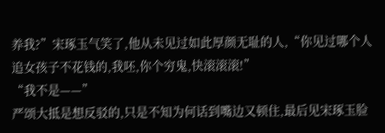养我?”宋琢玉气笑了,他从未见过如此厚颜无耻的人,“你见过哪个人追女孩子不花钱的,我呸,你个穷鬼,快滚滚滚!”
“我不是——”
严颂大抵是想反驳的,只是不知为何话到嘴边又顿住,最后见宋琢玉脸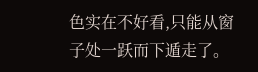色实在不好看,只能从窗子处一跃而下遁走了。